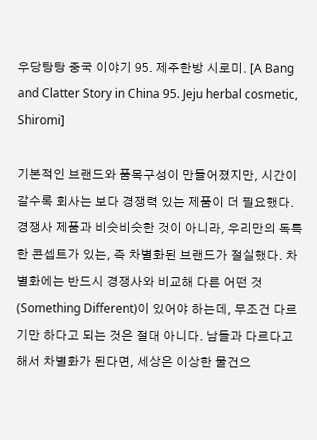우당탕탕 중국 이야기 95. 제주한방 시로미. [A Bang and Clatter Story in China 95. Jeju herbal cosmetic, Shiromi]

기본적인 브랜드와 품목구성이 만들어졌지만, 시간이 갈수록 회사는 보다 경쟁력 있는 제품이 더 필요했다. 경쟁사 제품과 비슷비슷한 것이 아니라, 우리만의 독특한 콘셉트가 있는, 즉 차별화된 브랜드가 절실했다. 차별화에는 반드시 경쟁사와 비교해 다른 어떤 것(Something Different)이 있어야 하는데, 무조건 다르기만 하다고 되는 것은 절대 아니다. 남들과 다르다고 해서 차별화가 된다면, 세상은 이상한 물건으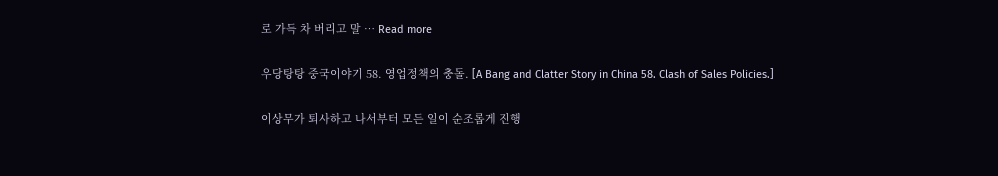로 가득 차 버리고 말 … Read more

우당탕탕 중국이야기 58. 영업정책의 충돌. [A Bang and Clatter Story in China 58. Clash of Sales Policies.]

이상무가 퇴사하고 나서부터 모든 일이 순조롭게 진행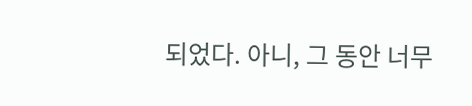되었다. 아니, 그 동안 너무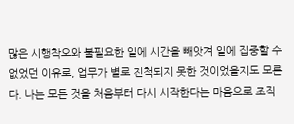많은 시행착오와 불필요한 일에 시간을 빼앗겨 일에 집중할 수 없었던 이유로, 업무가 별로 진척되지 못한 것이었을지도 모른다. 나는 모든 것을 처음부터 다시 시작한다는 마음으로 조직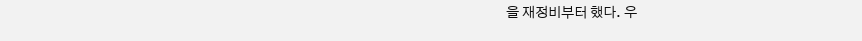을 재정비부터 했다. 우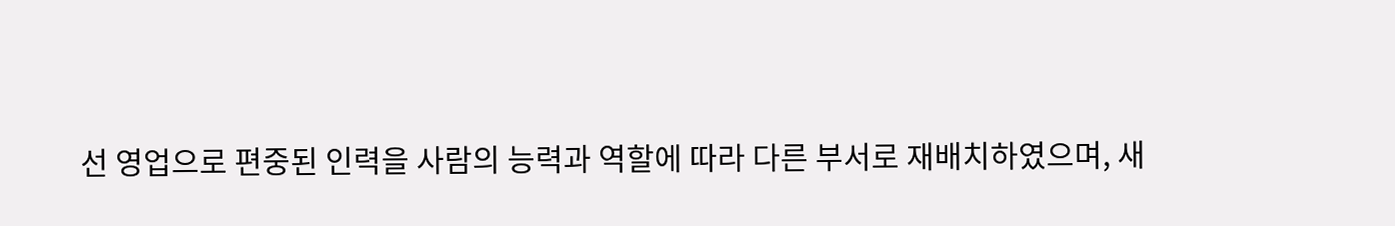선 영업으로 편중된 인력을 사람의 능력과 역할에 따라 다른 부서로 재배치하였으며, 새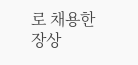로 채용한 장상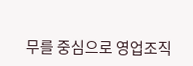무를 중심으로 영업조직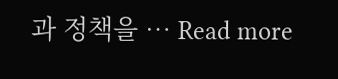과 정책을 … Read more